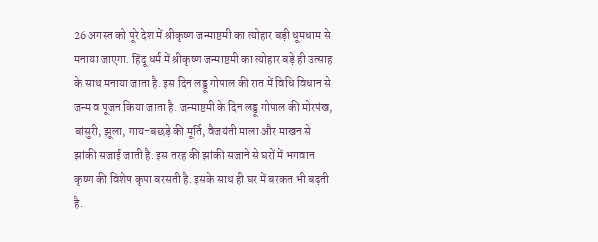26 अगस्त को पूरे देश में श्रीकृष्ण जन्माष्टमी का त्योहार बड़ी धूमधाम से मनाया जाएगा. हिंदू धर्म में श्रीकृष्ण जन्माष्टमी का त्योहार बड़े ही उत्साह के साथ मनाया जाता है. इस दिन लड्डू गोपाल की रात में विधि विधान से जन्म व पूजन किया जाता है. जन्माष्टमी के दिन लड्डू गोपाल की मोरपंख, बांसुरी, झूला, गाय-बछड़े की मूर्ति, वैजयंती माला और माखन से झांकी सजाई जाती है. इस तरह की झांकी सजाने से घरों में भगवान कृष्ण की विशेष कृपा बरसती है. इसके साथ ही घर में बरकत भी बढ़ती है.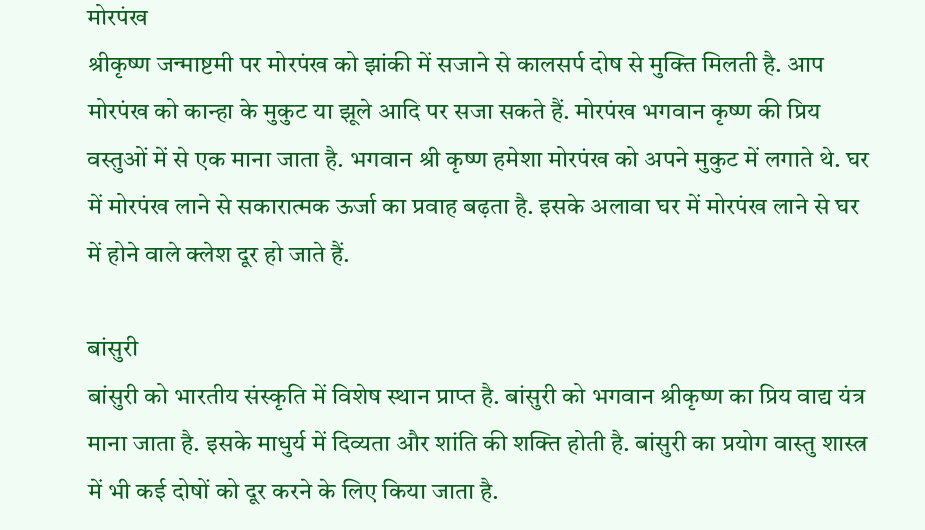मोरपंख
श्रीकृष्ण जन्माष्टमी पर मोरपंख को झांकी में सजाने से कालसर्प दोष से मुक्ति मिलती है. आप मोरपंख को कान्हा के मुकुट या झूले आदि पर सजा सकते हैं. मोरपंख भगवान कृष्ण की प्रिय वस्तुओं में से एक माना जाता है. भगवान श्री कृष्ण हमेशा मोरपंख को अपने मुकुट में लगाते थे. घर में मोरपंख लाने से सकारात्मक ऊर्जा का प्रवाह बढ़ता है. इसके अलावा घर में मोरपंख लाने से घर में होने वाले क्लेश दूर हो जाते हैं.

बांसुरी
बांसुरी को भारतीय संस्कृति में विशेष स्थान प्राप्त है. बांसुरी को भगवान श्रीकृष्ण का प्रिय वाद्य यंत्र माना जाता है. इसके माधुर्य में दिव्यता और शांति की शक्ति होती है. बांसुरी का प्रयोग वास्तु शास्त्र में भी कई दोषों को दूर करने के लिए किया जाता है.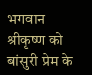भगवान श्रीकृष्ण को बांसुरी प्रेम के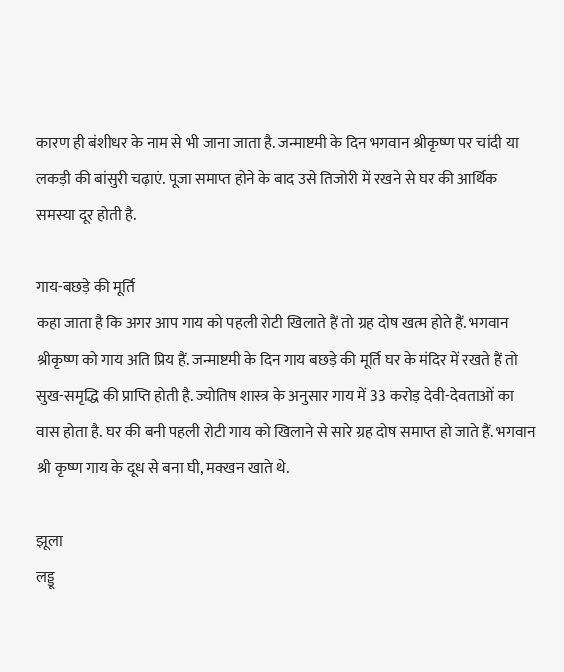कारण ही बंशीधर के नाम से भी जाना जाता है. जन्माष्टमी के दिन भगवान श्रीकृष्ण पर चांदी या लकड़ी की बांसुरी चढ़ाएं. पूजा समाप्त होने के बाद उसे तिजोरी में रखने से घर की आर्थिक समस्या दूर होती है.

गाय-बछड़े की मूर्ति
कहा जाता है कि अगर आप गाय को पहली रोटी खिलाते हैं तो ग्रह दोष खत्म होते हैं. भगवान श्रीकृष्ण को गाय अति प्रिय हैं. जन्माष्टमी के दिन गाय बछड़े की मूर्ति घर के मंदिर में रखते हैं तो सुख-समृद्धि की प्राप्ति होती है. ज्योतिष शास्त्र के अनुसार गाय में 33 करोड़ देवी-देवताओं का वास होता है. घर की बनी पहली रोटी गाय को खिलाने से सारे ग्रह दोष समाप्त हो जाते हैं. भगवान श्री कृष्ण गाय के दूध से बना घी, मक्खन खाते थे.

झूला
लड्डू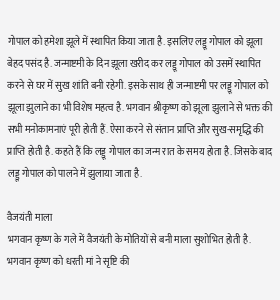गोपाल को हमेशा झूले में स्थापित किया जाता है. इसलिए लड्डू गोपाल को झूला बेहद पसंद है. जन्माष्टमी के दिन झूला खरीद कर लड्डू गोपाल को उसमें स्थापित करने से घर में सुख शांति बनी रहेगी. इसके साथ ही जन्माष्टमी पर लड्डू गोपाल को झूला झुलाने का भी विशेष महत्व है. भगवान श्रीकृष्ण को झूला झुलाने से भक्त की सभी मनोकामनाएं पूरी होती हैं. ऐसा करने से संतान प्राप्ति और सुख-समृद्धि की प्राप्ति होती है. कहते हैं कि लड्डू गोपाल का जन्म रात के समय होता है. जिसके बाद लड्डू गोपाल को पालने में झुलाया जाता है.

वैजयंती माला
भगवान कृष्ण के गले में वैजयंती के मोतियों से बनी माला सुशोभित होती है. भगवान कृष्ण को धरती मां ने सृष्टि की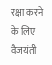रक्षा करने के लिए वैजयंती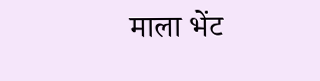माला भेंट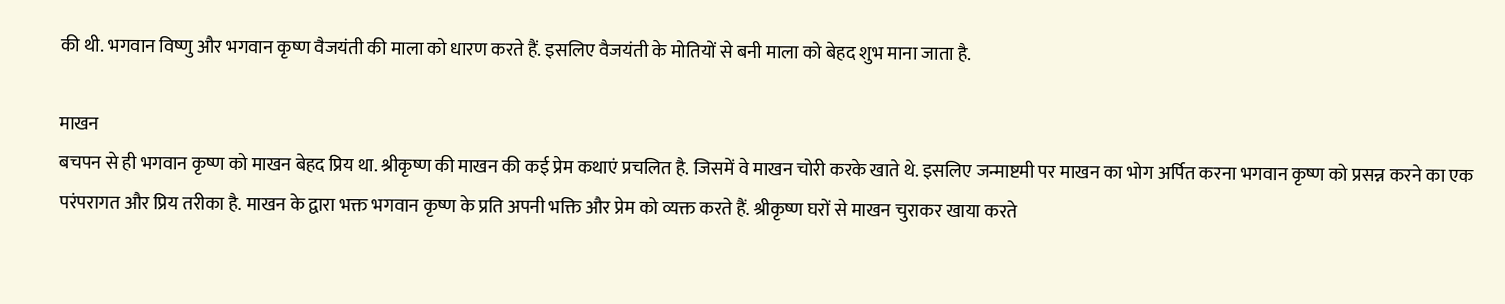की थी. भगवान विष्णु और भगवान कृष्ण वैजयंती की माला को धारण करते हैं. इसलिए वैजयंती के मोतियों से बनी माला को बेहद शुभ माना जाता है.

माखन
बचपन से ही भगवान कृष्ण को माखन बेहद प्रिय था. श्रीकृष्ण की माखन की कई प्रेम कथाएं प्रचलित है. जिसमें वे माखन चोरी करके खाते थे. इसलिए जन्माष्टमी पर माखन का भोग अर्पित करना भगवान कृष्ण को प्रसन्न करने का एक परंपरागत और प्रिय तरीका है. माखन के द्वारा भक्त भगवान कृष्ण के प्रति अपनी भक्ति और प्रेम को व्यक्त करते हैं. श्रीकृष्ण घरों से माखन चुराकर खाया करते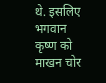थे. इसलिए भगवान कृष्ण को माखन चोर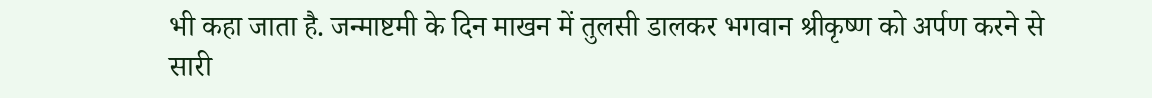भी कहा जाता है. जन्माष्टमी के दिन माखन में तुलसी डालकर भगवान श्रीकृष्ण को अर्पण करने से सारी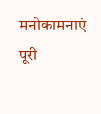मनोकामनाएं पूरी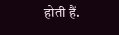होती हैं.